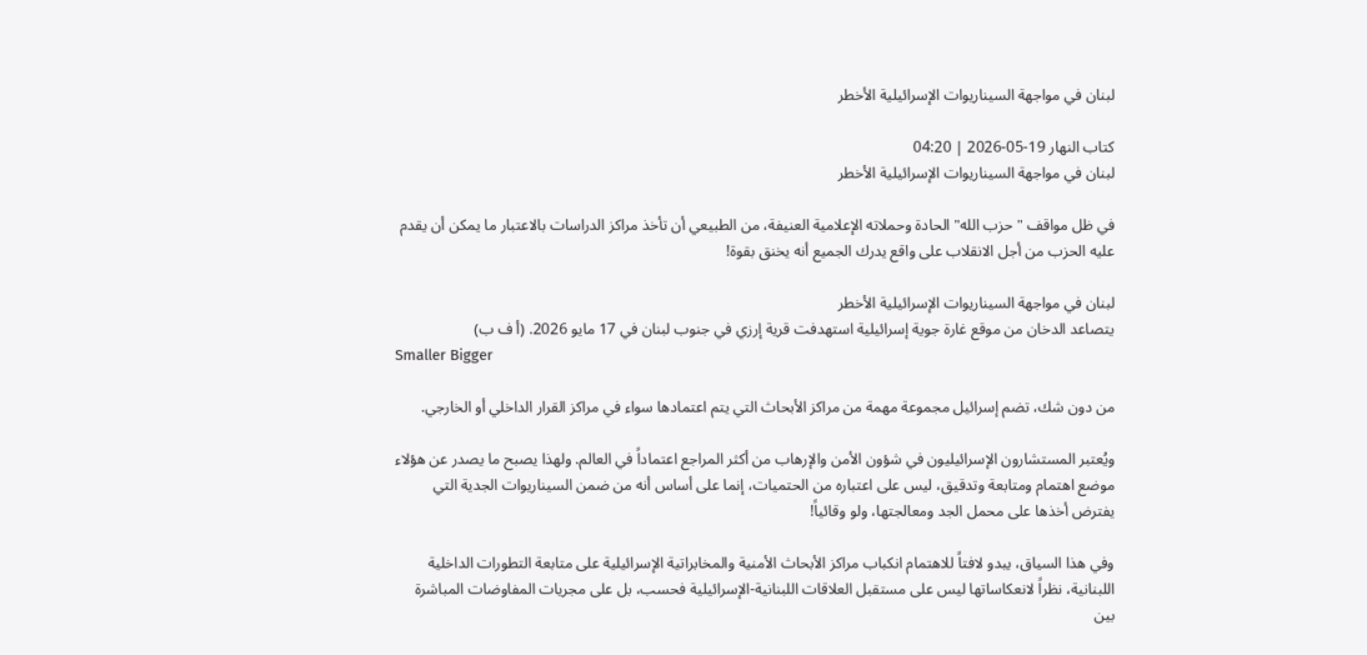لبنان في مواجهة السيناريوات الإسرائيلية الأخطر

كتاب النهار 19-05-2026 | 04:20
لبنان في مواجهة السيناريوات الإسرائيلية الأخطر

في ظل مواقف "حزب الله" الحادة وحملاته الإعلامية العنيفة، من الطبيعي أن تأخذ مراكز الدراسات بالاعتبار ما يمكن أن يقدم عليه الحزب من أجل الانقلاب على واقع يدرك الجميع أنه يخنق بقوة!

لبنان في مواجهة السيناريوات الإسرائيلية الأخطر
يتصاعد الدخان من موقع غارة جوية إسرائيلية استهدفت قرية إرزي في جنوب لبنان في 17 مايو 2026. (أ ف ب)
Smaller Bigger

من دون شك، تضم إسرائيل مجموعة مهمة من مراكز الأبحاث التي يتم اعتمادها سواء في مراكز القرار الداخلي أو الخارجي.

ويُعتبر المستشارون الإسرائيليون في شؤون الأمن والإرهاب من أكثر المراجع اعتماداً في العالم. ولهذا يصبح ما يصدر عن هؤلاء موضع اهتمام ومتابعة وتدقيق، ليس على اعتباره من الحتميات، إنما على أساس أنه من ضمن السيناريوات الجدية التي يفترض أخذها على محمل الجد ومعالجتها، ولو وقائياً!

وفي هذا السياق، يبدو لافتاً للاهتمام انكباب مراكز الأبحاث الأمنية والمخابراتية الإسرائيلية على متابعة التطورات الداخلية اللبنانية، نظراً لانعكاساتها ليس على مستقبل العلاقات اللبنانية-الإسرائيلية فحسب، بل على مجريات المفاوضات المباشرة بين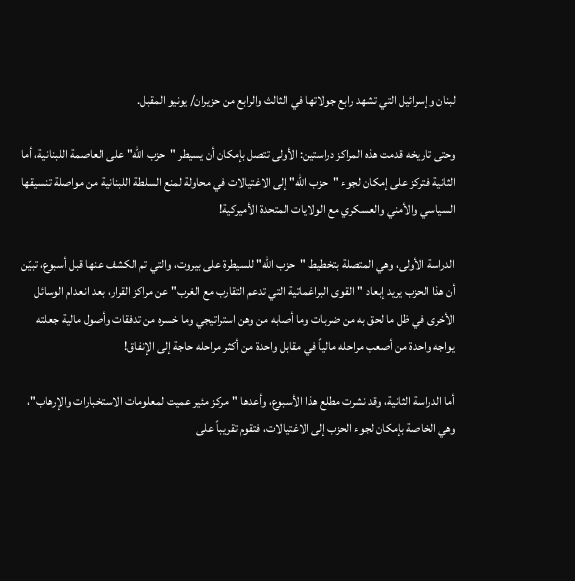لبنان وإسرائيل التي تشهد رابع جولاتها في الثالث والرابع من حزيران/ يونيو المقبل.

وحتى تاريخه قدمت هذه المراكز دراستين: الأولى تتصل بإمكان أن يسيطر "حزب الله" على العاصمة اللبنانية، أما الثانية فتركز على إمكان لجوء "حزب الله" إلى الاغتيالات في محاولة لمنع السلطة اللبنانية من مواصلة تنسيقها السياسي والأمني والعسكري مع الولايات المتحدة الأميركية!

الدراسة الأولى، وهي المتصلة بتخطيط "حزب الله" للسيطرة على بيروت، والتي تم الكشف عنها قبل أسبوع، تبيّن أن هذا الحزب يريد إبعاد "القوى البراغماتية التي تدعم التقارب مع الغرب" عن مراكز القرار، بعد انعدام الوسائل الأخرى في ظل ما لحق به من ضربات وما أصابه من وهن استراتيجي وما خسره من تدفقات وأصول مالية جعلته يواجه واحدة من أصعب مراحله مالياً في مقابل واحدة من أكثر مراحله حاجة إلى الإنفاق!

أما الدراسة الثانية، وقد نشرت مطلع هذا الأسبوع، وأعدها "مركز مئير عميت لمعلومات الاستخبارات والإرهاب"، وهي الخاصة بإمكان لجوء الحزب إلى الاغتيالات، فتقوم تقريباً على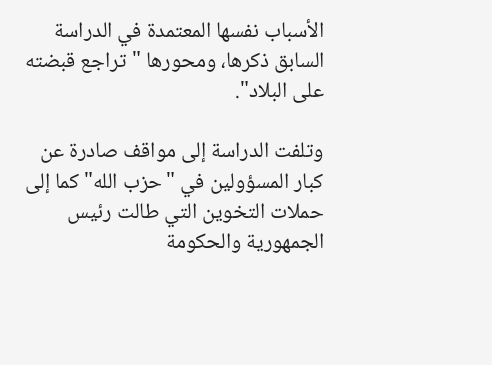الأسباب نفسها المعتمدة في الدراسة السابق ذكرها، ومحورها "تراجع قبضته على البلاد".

وتلفت الدراسة إلى مواقف صادرة عن كبار المسؤولين في "حزب الله" كما إلى حملات التخوين التي طالت رئيس الجمهورية والحكومة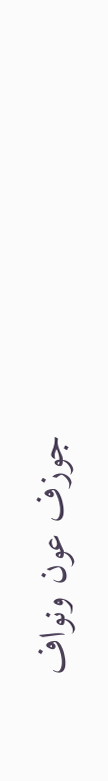جوزف عون ونواف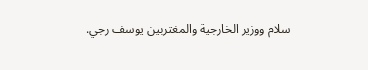سلام ووزير الخارجية والمغتربين يوسف رجي.